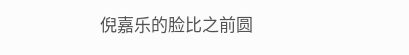倪嘉乐的脸比之前圆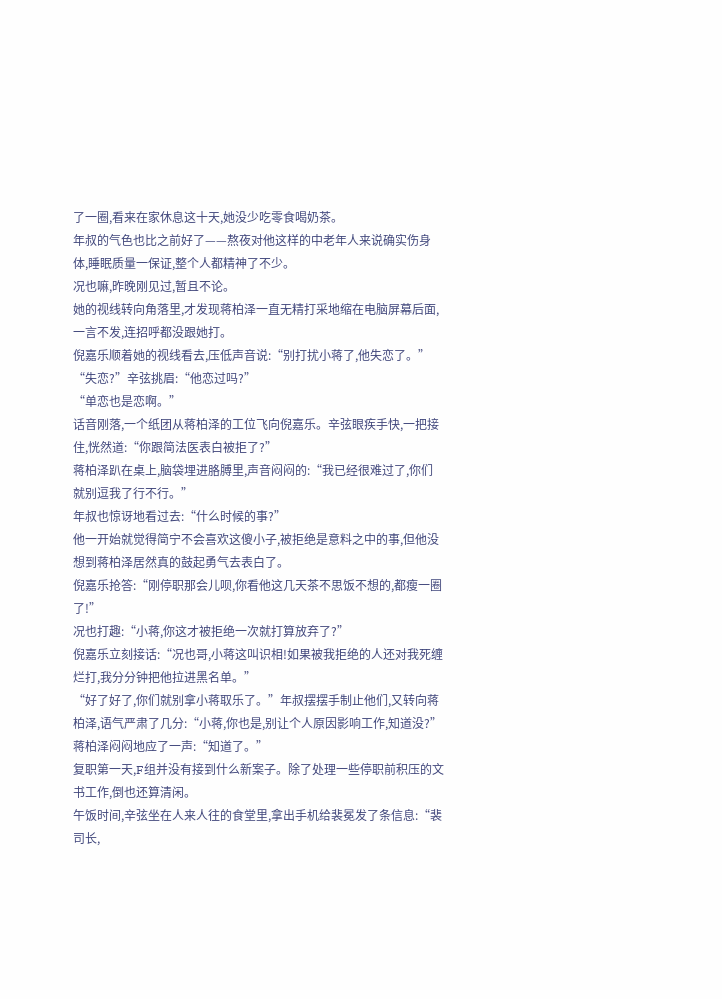了一圈,看来在家休息这十天,她没少吃零食喝奶茶。
年叔的气色也比之前好了——熬夜对他这样的中老年人来说确实伤身体,睡眠质量一保证,整个人都精神了不少。
况也嘛,昨晚刚见过,暂且不论。
她的视线转向角落里,才发现蒋柏泽一直无精打采地缩在电脑屏幕后面,一言不发,连招呼都没跟她打。
倪嘉乐顺着她的视线看去,压低声音说:“别打扰小蒋了,他失恋了。”
“失恋?”辛弦挑眉:“他恋过吗?”
“单恋也是恋啊。”
话音刚落,一个纸团从蒋柏泽的工位飞向倪嘉乐。辛弦眼疾手快,一把接住,恍然道:“你跟简法医表白被拒了?”
蒋柏泽趴在桌上,脑袋埋进胳膊里,声音闷闷的:“我已经很难过了,你们就别逗我了行不行。”
年叔也惊讶地看过去:“什么时候的事?”
他一开始就觉得简宁不会喜欢这傻小子,被拒绝是意料之中的事,但他没想到蒋柏泽居然真的鼓起勇气去表白了。
倪嘉乐抢答:“刚停职那会儿呗,你看他这几天茶不思饭不想的,都瘦一圈了!”
况也打趣:“小蒋,你这才被拒绝一次就打算放弃了?”
倪嘉乐立刻接话:“况也哥,小蒋这叫识相!如果被我拒绝的人还对我死缠烂打,我分分钟把他拉进黑名单。”
“好了好了,你们就别拿小蒋取乐了。”年叔摆摆手制止他们,又转向蒋柏泽,语气严肃了几分:“小蒋,你也是,别让个人原因影响工作,知道没?”
蒋柏泽闷闷地应了一声:“知道了。”
复职第一天,F组并没有接到什么新案子。除了处理一些停职前积压的文书工作,倒也还算清闲。
午饭时间,辛弦坐在人来人往的食堂里,拿出手机给裴冕发了条信息:“裴司长,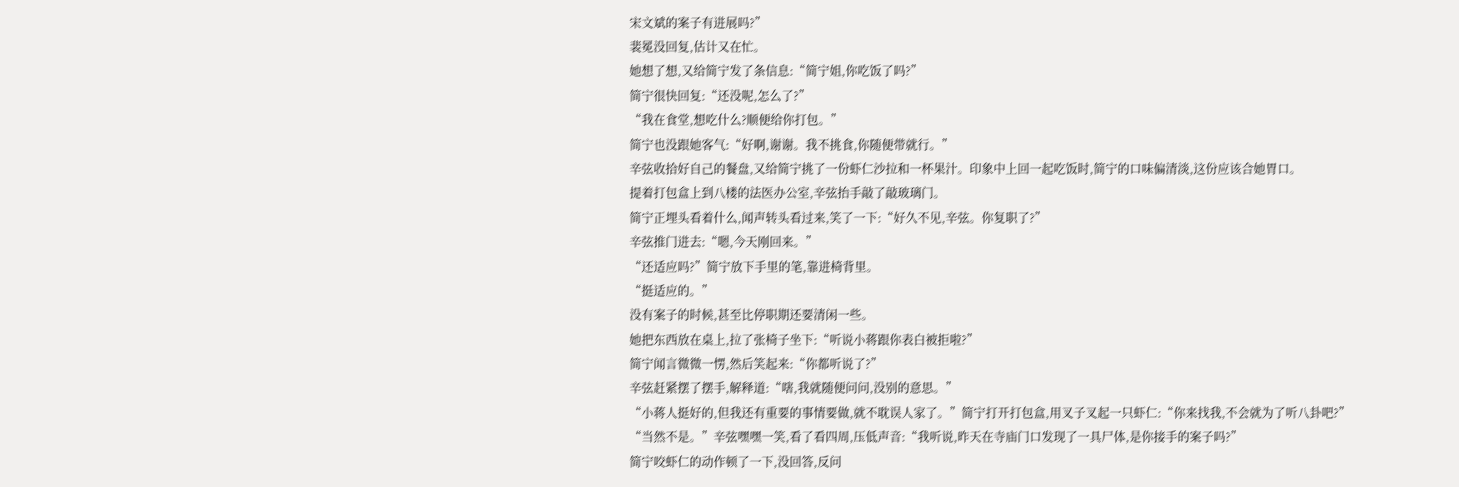宋文斌的案子有进展吗?”
裴冕没回复,估计又在忙。
她想了想,又给简宁发了条信息:“简宁姐,你吃饭了吗?”
简宁很快回复:“还没呢,怎么了?”
“我在食堂,想吃什么?顺便给你打包。”
简宁也没跟她客气:“好啊,谢谢。我不挑食,你随便带就行。”
辛弦收拾好自己的餐盘,又给简宁挑了一份虾仁沙拉和一杯果汁。印象中上回一起吃饭时,简宁的口味偏清淡,这份应该合她胃口。
提着打包盒上到八楼的法医办公室,辛弦抬手敲了敲玻璃门。
简宁正埋头看着什么,闻声转头看过来,笑了一下:“好久不见,辛弦。你复职了?”
辛弦推门进去:“嗯,今天刚回来。”
“还适应吗?”简宁放下手里的笔,靠进椅背里。
“挺适应的。”
没有案子的时候,甚至比停职期还要清闲一些。
她把东西放在桌上,拉了张椅子坐下:“听说小蒋跟你表白被拒啦?”
简宁闻言微微一愣,然后笑起来:“你都听说了?”
辛弦赶紧摆了摆手,解释道:“嗐,我就随便问问,没别的意思。”
“小蒋人挺好的,但我还有重要的事情要做,就不耽误人家了。”简宁打开打包盒,用叉子叉起一只虾仁:“你来找我,不会就为了听八卦吧?”
“当然不是。”辛弦嘿嘿一笑,看了看四周,压低声音:“我听说,昨天在寺庙门口发现了一具尸体,是你接手的案子吗?”
简宁咬虾仁的动作顿了一下,没回答,反问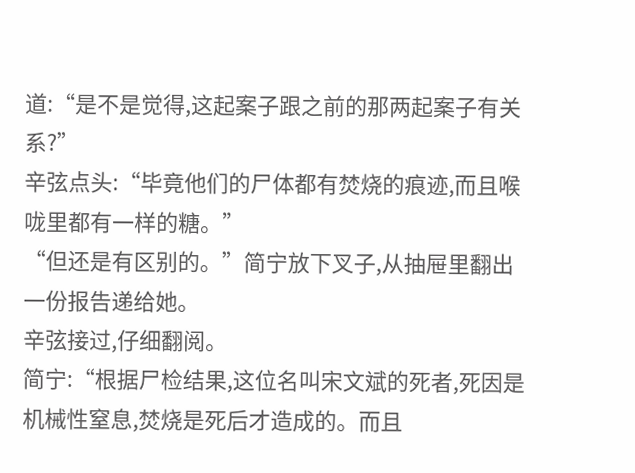道:“是不是觉得,这起案子跟之前的那两起案子有关系?”
辛弦点头:“毕竟他们的尸体都有焚烧的痕迹,而且喉咙里都有一样的糖。”
“但还是有区别的。”简宁放下叉子,从抽屉里翻出一份报告递给她。
辛弦接过,仔细翻阅。
简宁:“根据尸检结果,这位名叫宋文斌的死者,死因是机械性窒息,焚烧是死后才造成的。而且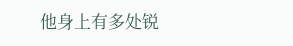他身上有多处锐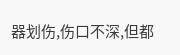器划伤,伤口不深,但都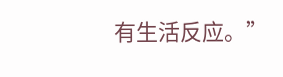有生活反应。”